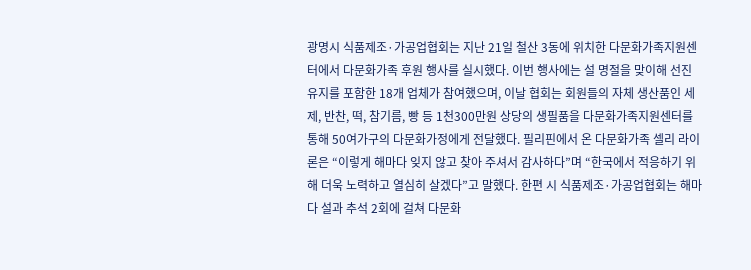광명시 식품제조·가공업협회는 지난 21일 철산 3동에 위치한 다문화가족지원센터에서 다문화가족 후원 행사를 실시했다. 이번 행사에는 설 명절을 맞이해 선진유지를 포함한 18개 업체가 참여했으며, 이날 협회는 회원들의 자체 생산품인 세제, 반찬, 떡, 참기름, 빵 등 1천300만원 상당의 생필품을 다문화가족지원센터를 통해 50여가구의 다문화가정에게 전달했다. 필리핀에서 온 다문화가족 셀리 라이론은 “이렇게 해마다 잊지 않고 찾아 주셔서 감사하다”며 “한국에서 적응하기 위해 더욱 노력하고 열심히 살겠다”고 말했다. 한편 시 식품제조·가공업협회는 해마다 설과 추석 2회에 걸쳐 다문화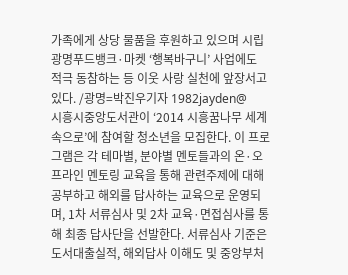가족에게 상당 물품을 후원하고 있으며 시립 광명푸드뱅크·마켓 ‘행복바구니’ 사업에도 적극 동참하는 등 이웃 사랑 실천에 앞장서고 있다. /광명=박진우기자 1982jayden@
시흥시중앙도서관이 ‘2014 시흥꿈나무 세계속으로’에 참여할 청소년을 모집한다. 이 프로그램은 각 테마별, 분야별 멘토들과의 온·오프라인 멘토링 교육을 통해 관련주제에 대해 공부하고 해외를 답사하는 교육으로 운영되며, 1차 서류심사 및 2차 교육·면접심사를 통해 최종 답사단을 선발한다. 서류심사 기준은 도서대출실적, 해외답사 이해도 및 중앙부처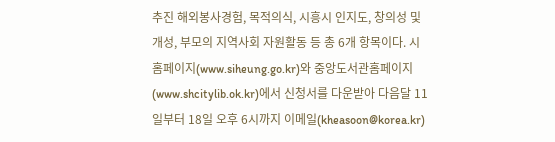추진 해외봉사경험, 목적의식, 시흥시 인지도, 창의성 및 개성, 부모의 지역사회 자원활동 등 총 6개 항목이다. 시 홈페이지(www.siheung.go.kr)와 중앙도서관홈페이지(www.shcitylib.ok.kr)에서 신청서를 다운받아 다음달 11일부터 18일 오후 6시까지 이메일(kheasoon@korea.kr)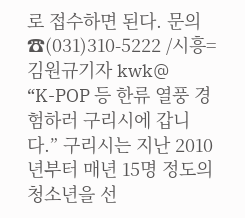로 접수하면 된다. 문의 ☎(031)310-5222 /시흥=김원규기자 kwk@
“K-POP 등 한류 열풍 경험하러 구리시에 갑니다.” 구리시는 지난 2010년부터 매년 15명 정도의 청소년을 선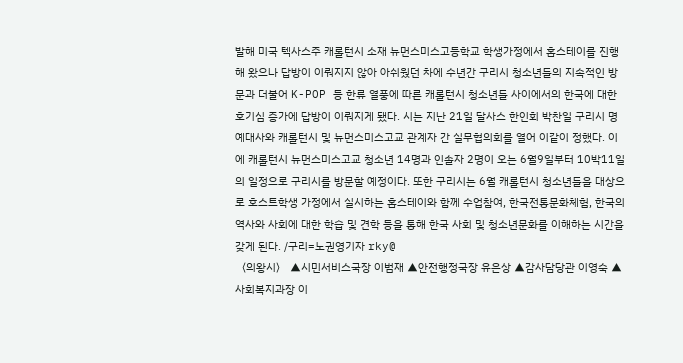발해 미국 텍사스주 캐롤턴시 소재 뉴먼스미스고등학교 학생가정에서 홈스테이를 진행해 왔으나 답방이 이뤄지지 않아 아쉬웠던 차에 수년간 구리시 청소년들의 지속적인 방문과 더불어 K-POP 등 한류 열풍에 따른 캐롤턴시 청소년들 사이에서의 한국에 대한 호기심 증가에 답방이 이뤄지게 됐다. 시는 지난 21일 달사스 한인회 박찬일 구리시 명예대사와 캐롤턴시 및 뉴먼스미스고교 관계자 간 실무협의회를 열어 이같이 정했다. 이에 캐롤턴시 뉴먼스미스고교 청소년 14명과 인솔자 2명이 오는 6월9일부터 10박11일의 일정으로 구리시를 방문할 예정이다. 또한 구리시는 6월 캐롤턴시 청소년들을 대상으로 호스트학생 가정에서 실시하는 홈스테이와 함께 수업참여, 한국전통문화체험, 한국의 역사와 사회에 대한 학습 및 견학 등을 통해 한국 사회 및 청소년문화를 이해하는 시간을 갖게 된다. /구리=노권영기자 rky@
〈의왕시〉 ▲시민서비스국장 이범재 ▲안전행정국장 유은상 ▲감사담당관 이영숙 ▲사회복지과장 이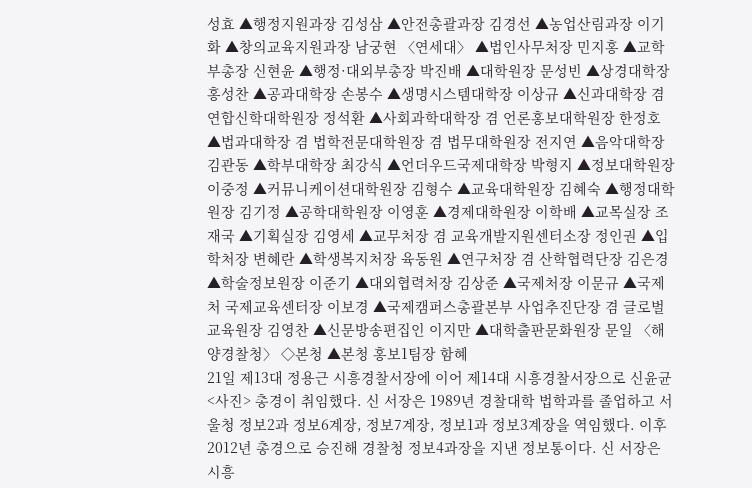성효 ▲행정지원과장 김성삼 ▲안전총괄과장 김경선 ▲농업산림과장 이기화 ▲창의교육지원과장 남궁현 〈연세대〉 ▲법인사무처장 민지홍 ▲교학부총장 신현윤 ▲행정·대외부총장 박진배 ▲대학원장 문성빈 ▲상경대학장 홍성찬 ▲공과대학장 손봉수 ▲생명시스템대학장 이상규 ▲신과대학장 겸 연합신학대학원장 정석환 ▲사회과학대학장 겸 언론홍보대학원장 한정호 ▲법과대학장 겸 법학전문대학원장 겸 법무대학원장 전지연 ▲음악대학장 김관동 ▲학부대학장 최강식 ▲언더우드국제대학장 박형지 ▲정보대학원장 이중정 ▲커뮤니케이션대학원장 김형수 ▲교육대학원장 김혜숙 ▲행정대학원장 김기정 ▲공학대학원장 이영훈 ▲경제대학원장 이학배 ▲교목실장 조재국 ▲기획실장 김영세 ▲교무처장 겸 교육개발지원센터소장 정인권 ▲입학처장 변혜란 ▲학생복지처장 육동원 ▲연구처장 겸 산학협력단장 김은경 ▲학술정보원장 이준기 ▲대외협력처장 김상준 ▲국제처장 이문규 ▲국제처 국제교육센터장 이보경 ▲국제캠퍼스총괄본부 사업추진단장 겸 글로벌교육원장 김영찬 ▲신문방송편집인 이지만 ▲대학출판문화원장 문일 〈해양경찰청〉 ◇본청 ▲본청 홍보1팀장 함혜
21일 제13대 정용근 시흥경찰서장에 이어 제14대 시흥경찰서장으로 신윤균<사진> 총경이 취임했다. 신 서장은 1989년 경찰대학 법학과를 졸업하고 서울청 정보2과 정보6계장, 정보7계장, 정보1과 정보3계장을 역임했다. 이후 2012년 총경으로 승진해 경찰청 정보4과장을 지낸 정보통이다. 신 서장은 시흥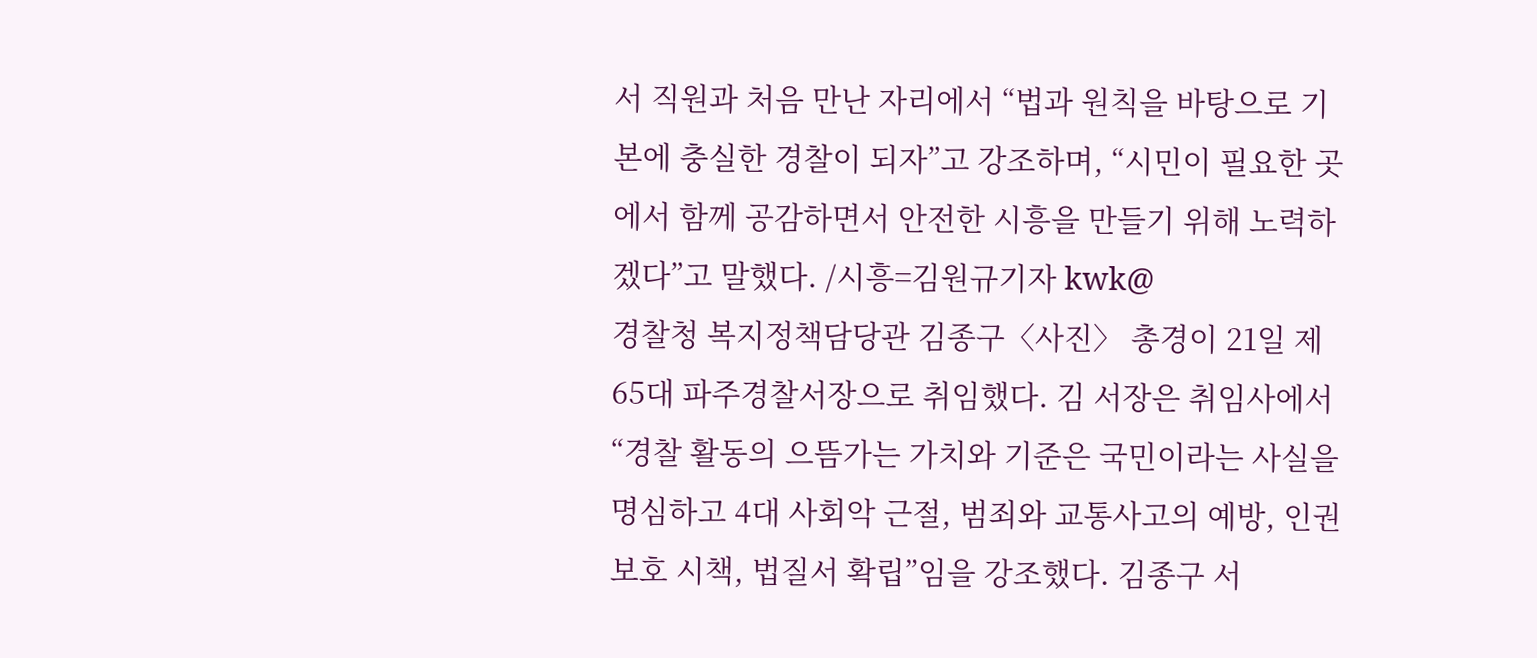서 직원과 처음 만난 자리에서 “법과 원칙을 바탕으로 기본에 충실한 경찰이 되자”고 강조하며, “시민이 필요한 곳에서 함께 공감하면서 안전한 시흥을 만들기 위해 노력하겠다”고 말했다. /시흥=김원규기자 kwk@
경찰청 복지정책담당관 김종구〈사진〉 총경이 21일 제65대 파주경찰서장으로 취임했다. 김 서장은 취임사에서 “경찰 활동의 으뜸가는 가치와 기준은 국민이라는 사실을 명심하고 4대 사회악 근절, 범죄와 교통사고의 예방, 인권보호 시책, 법질서 확립”임을 강조했다. 김종구 서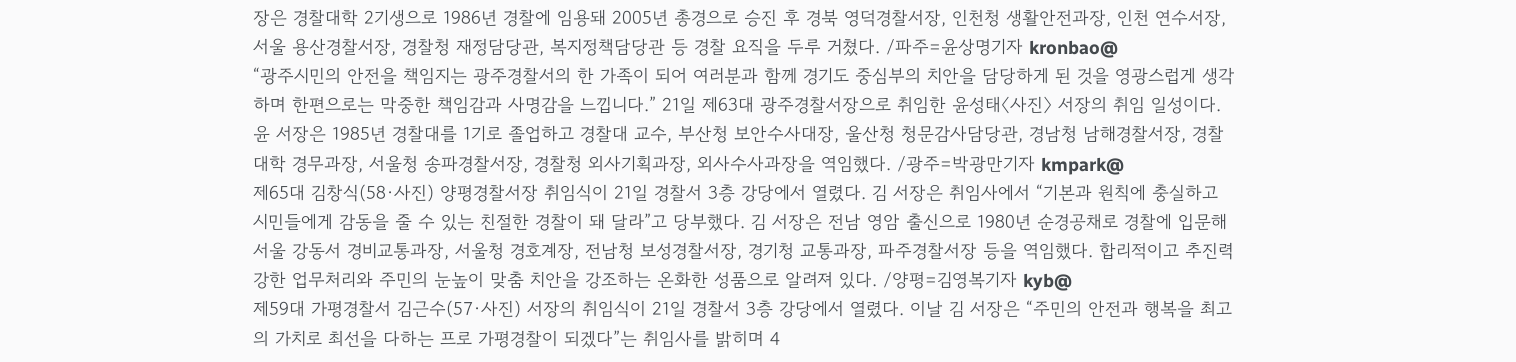장은 경찰대학 2기생으로 1986년 경찰에 임용돼 2005년 총경으로 승진 후 경북 영덕경찰서장, 인천청 생활안전과장, 인천 연수서장, 서울 용산경찰서장, 경찰청 재정담당관, 복지정책담당관 등 경찰 요직을 두루 거쳤다. /파주=윤상명기자 kronbao@
“광주시민의 안전을 책임지는 광주경찰서의 한 가족이 되어 여러분과 함께 경기도 중심부의 치안을 담당하게 된 것을 영광스럽게 생각하며 한편으로는 막중한 책임감과 사명감을 느낍니다.” 21일 제63대 광주경찰서장으로 취임한 윤성태〈사진〉 서장의 취임 일성이다. 윤 서장은 1985년 경찰대를 1기로 졸업하고 경찰대 교수, 부산청 보안수사대장, 울산청 청문감사담당관, 경남청 남해경찰서장, 경찰대학 경무과장, 서울청 송파경찰서장, 경찰청 외사기획과장, 외사수사과장을 역임했다. /광주=박광만기자 kmpark@
제65대 김창식(58·사진) 양평경찰서장 취임식이 21일 경찰서 3층 강당에서 열렸다. 김 서장은 취임사에서 “기본과 원칙에 충실하고 시민들에게 감동을 줄 수 있는 친절한 경찰이 돼 달라”고 당부했다. 김 서장은 전남 영암 출신으로 1980년 순경공채로 경찰에 입문해 서울 강동서 경비교통과장, 서울청 경호계장, 전남청 보성경찰서장, 경기청 교통과장, 파주경찰서장 등을 역임했다. 합리적이고 추진력 강한 업무처리와 주민의 눈높이 맞춤 치안을 강조하는 온화한 성품으로 알려져 있다. /양평=김영복기자 kyb@
제59대 가평경찰서 김근수(57·사진) 서장의 취임식이 21일 경찰서 3층 강당에서 열렸다. 이날 김 서장은 “주민의 안전과 행복을 최고의 가치로 최선을 다하는 프로 가평경찰이 되겠다”는 취임사를 밝히며 4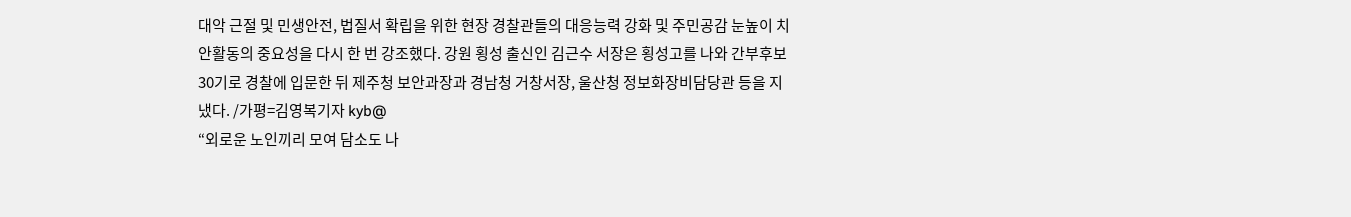대악 근절 및 민생안전, 법질서 확립을 위한 현장 경찰관들의 대응능력 강화 및 주민공감 눈높이 치안활동의 중요성을 다시 한 번 강조했다. 강원 횡성 출신인 김근수 서장은 횡성고를 나와 간부후보 30기로 경찰에 입문한 뒤 제주청 보안과장과 경남청 거창서장, 울산청 정보화장비담당관 등을 지냈다. /가평=김영복기자 kyb@
“외로운 노인끼리 모여 담소도 나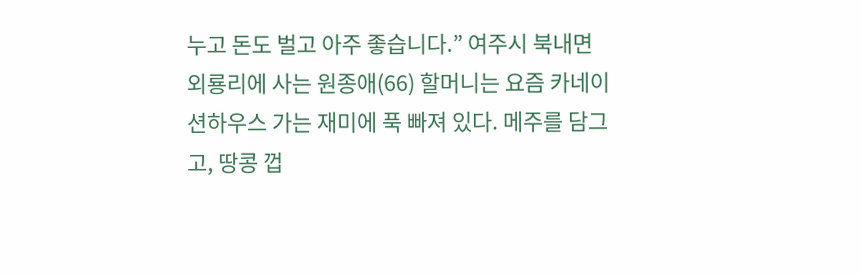누고 돈도 벌고 아주 좋습니다.” 여주시 북내면 외룡리에 사는 원종애(66) 할머니는 요즘 카네이션하우스 가는 재미에 푹 빠져 있다. 메주를 담그고, 땅콩 껍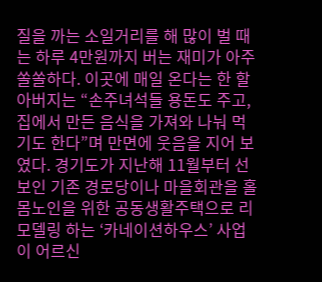질을 까는 소일거리를 해 많이 벌 때는 하루 4만원까지 버는 재미가 아주 쏠쏠하다. 이곳에 매일 온다는 한 할아버지는 “손주녀석들 용돈도 주고, 집에서 만든 음식을 가져와 나눠 먹기도 한다”며 만면에 웃음을 지어 보였다. 경기도가 지난해 11월부터 선보인 기존 경로당이나 마을회관을 홀몸노인을 위한 공동생활주택으로 리모델링 하는 ‘카네이션하우스’ 사업이 어르신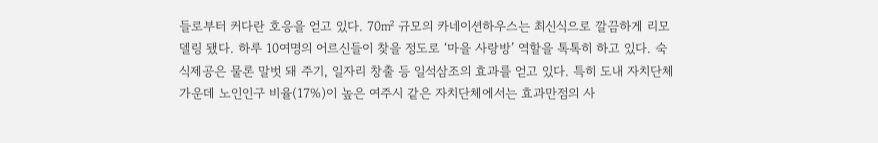들로부터 커다란 호응을 얻고 있다. 70㎡ 규모의 카네이션하우스는 최신식으로 깔끔하게 리모델링 됐다. 하루 10여명의 어르신들이 찾을 정도로 ‘마을 사랑방’ 역할을 톡톡히 하고 있다. 숙식제공은 물론 말벗 돼 주기, 일자리 창출 등 일석삼조의 효과를 얻고 있다. 특히 도내 자치단체 가운데 노인인구 비율(17%)이 높은 여주시 같은 자치단체에서는 효과만점의 사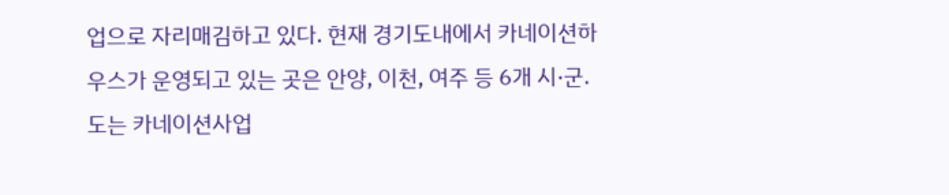업으로 자리매김하고 있다. 현재 경기도내에서 카네이션하우스가 운영되고 있는 곳은 안양, 이천, 여주 등 6개 시·군. 도는 카네이션사업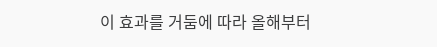이 효과를 거둠에 따라 올해부터